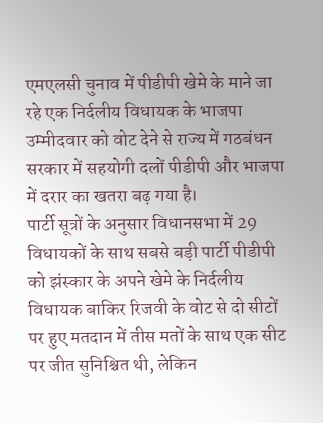एमएलसी चुनाव में पीडीपी खेमे के माने जा रहे एक निर्दलीय विधायक के भाजपा उम्मीदवार को वोट देने से राज्य में गठबंधन सरकार में सहयोगी दलों पीडीपी और भाजपा में दरार का खतरा बढ़ गया है।
पार्टी सूत्रों के अनुसार विधानसभा में 29 विधायकों के साथ सबसे बड़ी पार्टी पीडीपी को झंस्कार के अपने खेमे के निर्दलीय विधायक बाकिर रिजवी के वोट से दो सीटों पर हुए मतदान में तीस मतों के साथ एक सीट पर जीत सुनिश्चित थी, लेकिन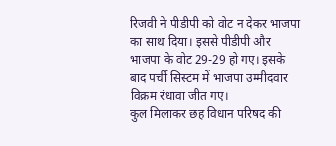रिजवी ने पीडीपी को वोट न देकर भाजपा का साथ दिया। इससे पीडीपी और भाजपा के वोट 29-29 हो गए। इसके बाद पर्ची सिस्टम में भाजपा उम्मीदवार विक्रम रंधावा जीत गए।
कुल मिलाकर छह विधान परिषद की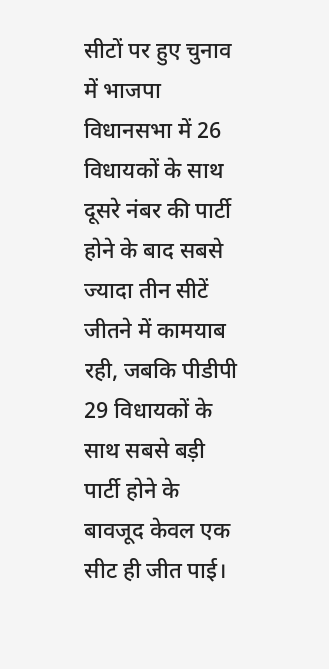सीटों पर हुए चुनाव में भाजपा विधानसभा में 26 विधायकों के साथ दूसरे नंबर की पार्टी होने के बाद सबसे ज्यादा तीन सीटें जीतने में कामयाब रही, जबकि पीडीपी 29 विधायकों के साथ सबसे बड़ी पार्टी होने के बावजूद केवल एक सीट ही जीत पाई।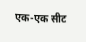एक-एक सीट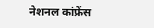नेशनल कांफ्रेंस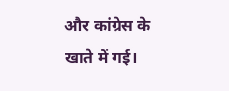और कांग्रेस के खाते में गई।